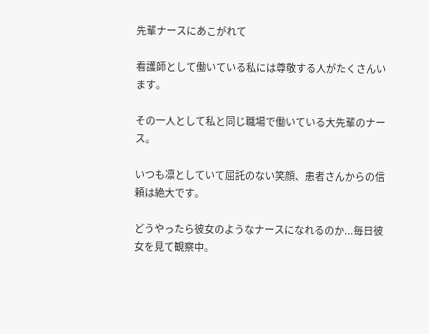先輩ナースにあこがれて

看護師として働いている私には尊敬する人がたくさんいます。

その一人として私と同じ職場で働いている大先輩のナース。

いつも凛としていて屈託のない笑顔、患者さんからの信頼は絶大です。

どうやったら彼女のようなナースになれるのか...毎日彼女を見て観察中。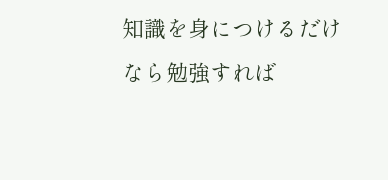知識を身につけるだけなら勉強すれば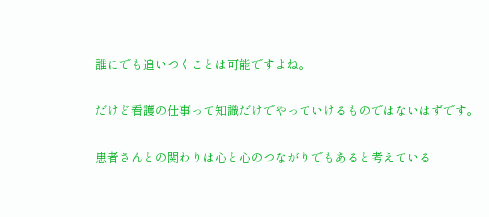誰にでも追いつくことは可能ですよね。

だけど看護の仕事って知識だけでやっていけるものではないはずです。

患者さんとの関わりは心と心のつながりでもあると考えている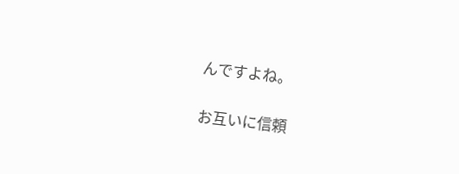んですよね。

お互いに信頼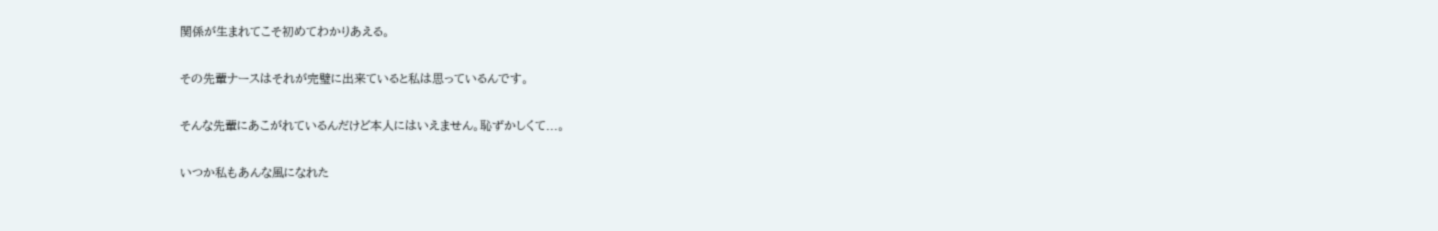関係が生まれてこそ初めてわかりあえる。

その先輩ナースはそれが完璧に出来ていると私は思っているんです。

そんな先輩にあこがれているんだけど本人にはいえません。恥ずかしくて...。

いつか私もあんな風になれた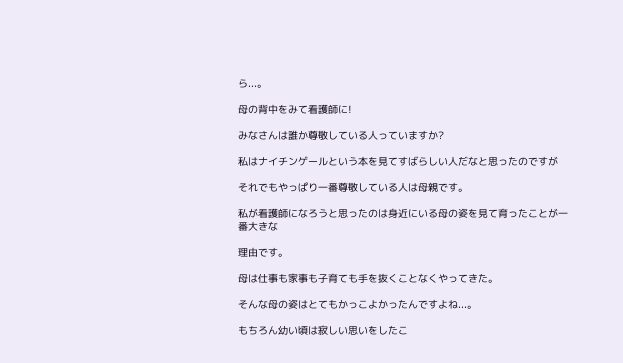ら...。

母の背中をみて看護師に!

みなさんは誰か尊敬している人っていますか?

私はナイチンゲールという本を見てすばらしい人だなと思ったのですが

それでもやっぱり一番尊敬している人は母親です。

私が看護師になろうと思ったのは身近にいる母の姿を見て育ったことが一番大きな

理由です。

母は仕事も家事も子育ても手を抜くことなくやってきた。

そんな母の姿はとてもかっこよかったんですよね...。

もちろん幼い頃は寂しい思いをしたこ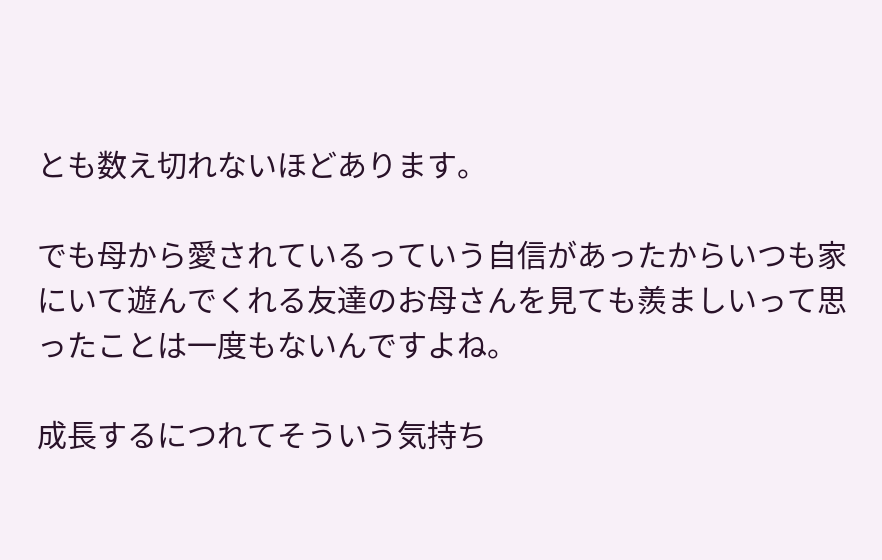とも数え切れないほどあります。

でも母から愛されているっていう自信があったからいつも家にいて遊んでくれる友達のお母さんを見ても羨ましいって思ったことは一度もないんですよね。

成長するにつれてそういう気持ち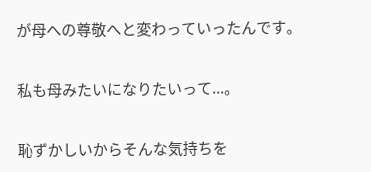が母への尊敬へと変わっていったんです。

私も母みたいになりたいって...。

恥ずかしいからそんな気持ちを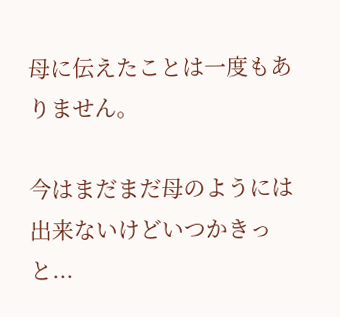母に伝えたことは一度もありません。

今はまだまだ母のようには出来ないけどいつかきっと...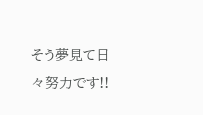そう夢見て日々努力です!!